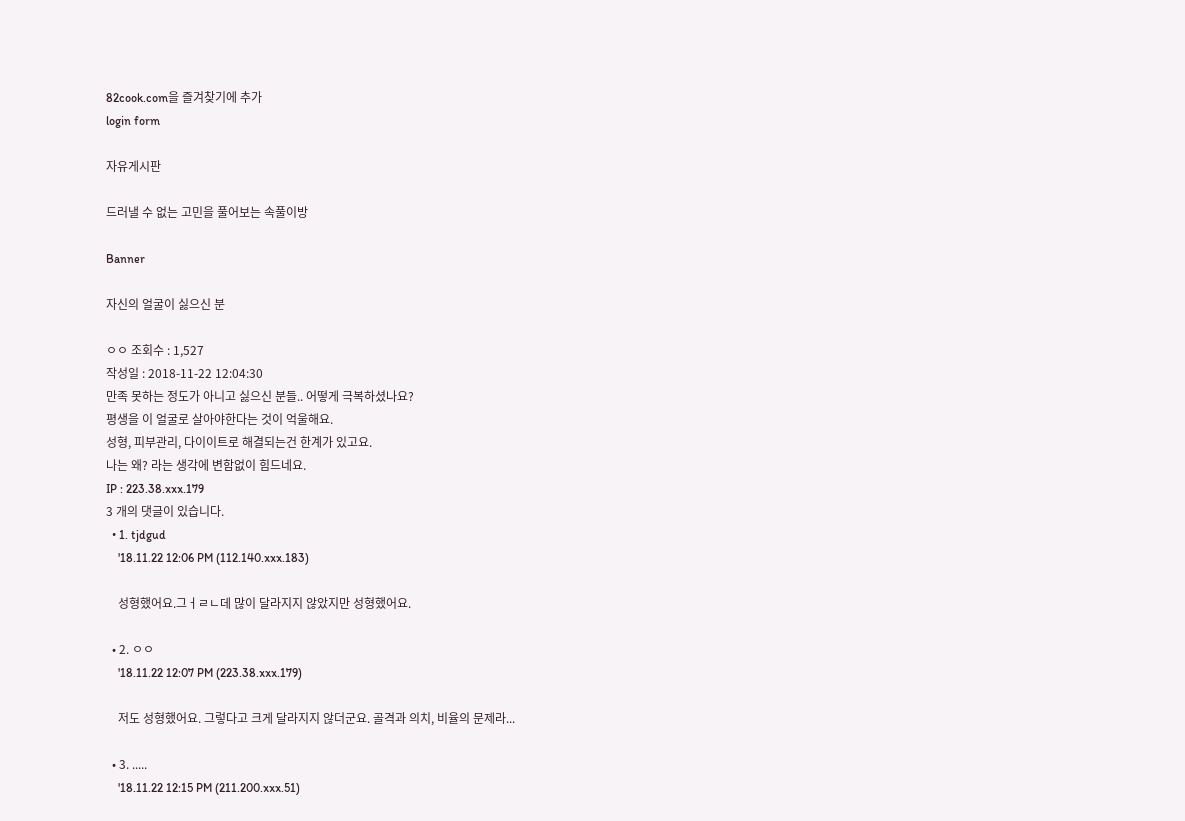82cook.com을 즐겨찾기에 추가
login form

자유게시판

드러낼 수 없는 고민을 풀어보는 속풀이방

Banner

자신의 얼굴이 싫으신 분

ㅇㅇ 조회수 : 1,527
작성일 : 2018-11-22 12:04:30
만족 못하는 정도가 아니고 싫으신 분들.. 어떻게 극복하셨나요?
평생을 이 얼굴로 살아야한다는 것이 억울해요.
성형, 피부관리, 다이이트로 해결되는건 한계가 있고요.
나는 왜? 라는 생각에 변함없이 힘드네요.
IP : 223.38.xxx.179
3 개의 댓글이 있습니다.
  • 1. tjdgud
    '18.11.22 12:06 PM (112.140.xxx.183)

    성형했어요.그ㅓㄹㄴ데 많이 달라지지 않았지만 성형했어요.

  • 2. ㅇㅇ
    '18.11.22 12:07 PM (223.38.xxx.179)

    저도 성형했어요. 그렇다고 크게 달라지지 않더군요. 골격과 의치, 비율의 문제라...

  • 3. .....
    '18.11.22 12:15 PM (211.200.xxx.51)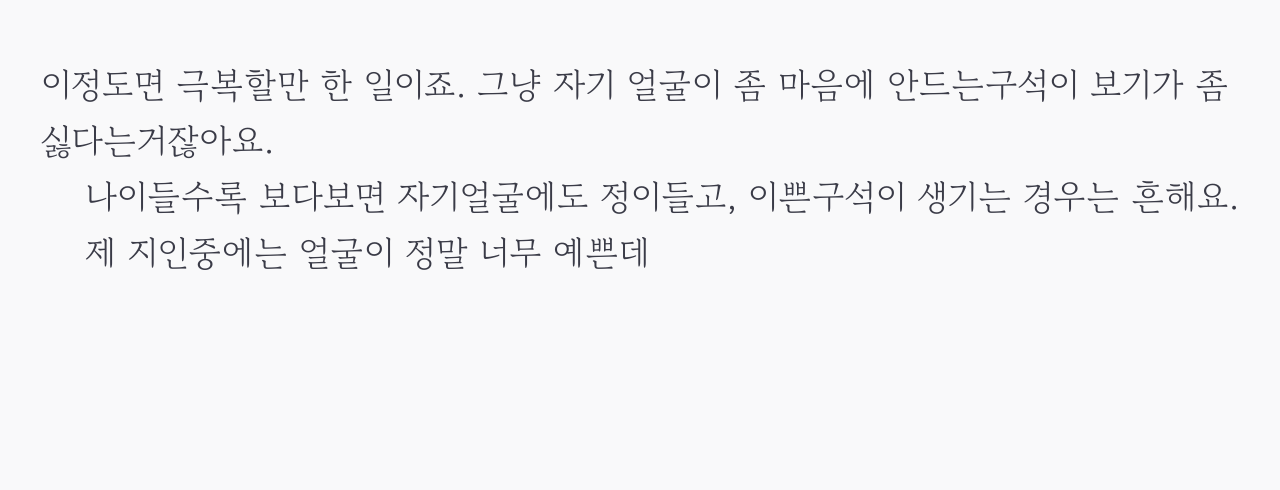이정도면 극복할만 한 일이죠. 그냥 자기 얼굴이 좀 마음에 안드는구석이 보기가 좀 싫다는거잖아요.
    나이들수록 보다보면 자기얼굴에도 정이들고, 이쁜구석이 생기는 경우는 흔해요.
    제 지인중에는 얼굴이 정말 너무 예쁜데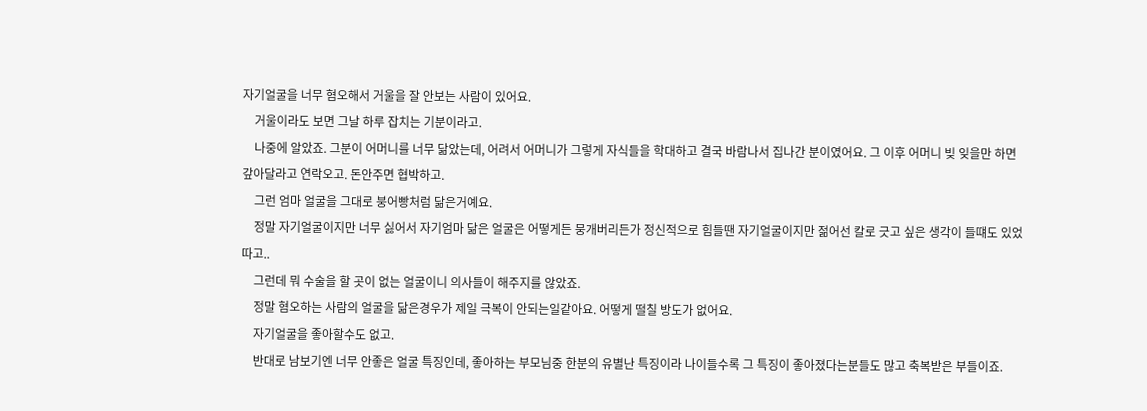자기얼굴을 너무 혐오해서 거울을 잘 안보는 사람이 있어요.
    거울이라도 보면 그날 하루 잡치는 기분이라고.
    나중에 알았죠. 그분이 어머니를 너무 닮았는데, 어려서 어머니가 그렇게 자식들을 학대하고 결국 바람나서 집나간 분이였어요. 그 이후 어머니 빚 잊을만 하면 갚아달라고 연락오고. 돈안주면 협박하고.
    그런 엄마 얼굴을 그대로 붕어빵처럼 닮은거예요.
    정말 자기얼굴이지만 너무 싫어서 자기엄마 닮은 얼굴은 어떻게든 뭉개버리든가 정신적으로 힘들땐 자기얼굴이지만 젊어선 칼로 긋고 싶은 생각이 들떄도 있었따고..
    그런데 뭐 수술을 할 곳이 없는 얼굴이니 의사들이 해주지를 않았죠.
    정말 혐오하는 사람의 얼굴을 닮은경우가 제일 극복이 안되는일같아요. 어떻게 떨칠 방도가 없어요.
    자기얼굴을 좋아할수도 없고.
    반대로 남보기엔 너무 안좋은 얼굴 특징인데, 좋아하는 부모님중 한분의 유별난 특징이라 나이들수록 그 특징이 좋아졌다는분들도 많고 축복받은 부들이죠.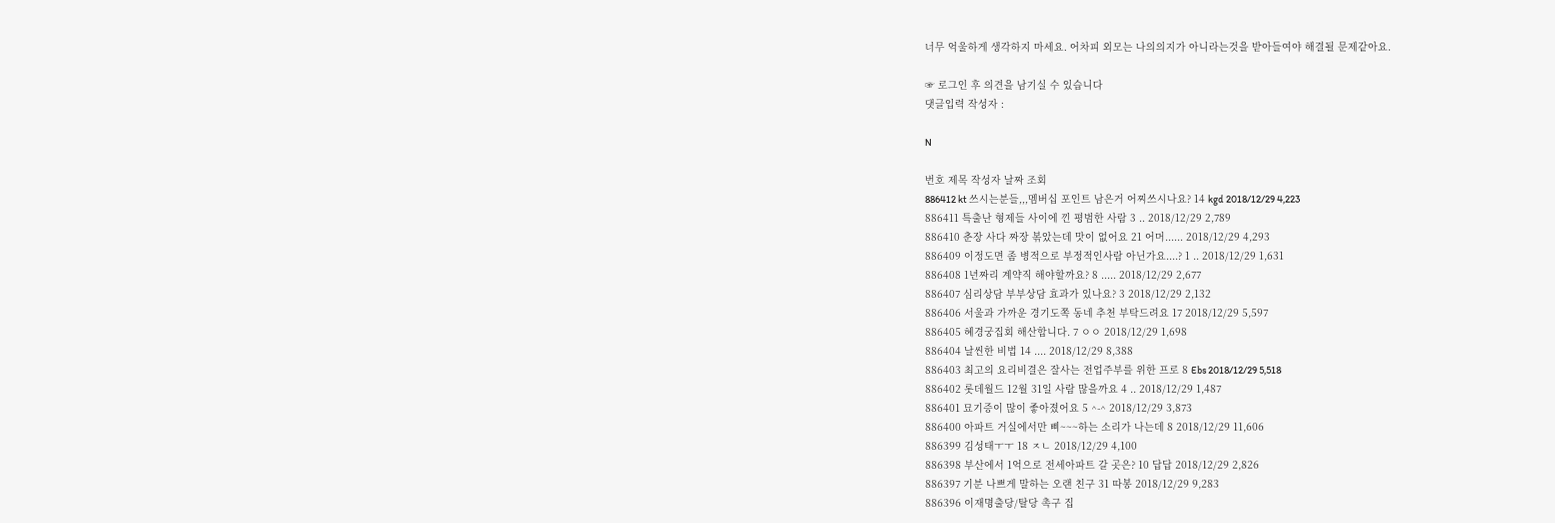너무 억울하게 생각하지 마세요. 어차피 외모는 나의의지가 아니라는것을 받아들여야 해결될 문제같아요.

☞ 로그인 후 의견을 남기실 수 있습니다
댓글입력 작성자 :

N

번호 제목 작성자 날짜 조회
886412 kt 쓰시는분들,,,멤버십 포인트 남은거 어찌쓰시나요? 14 kgd 2018/12/29 4,223
886411 특출난 형제들 사이에 낀 평범한 사람 3 .. 2018/12/29 2,789
886410 춘장 사다 짜장 볶았는데 맛이 없어요 21 어머...... 2018/12/29 4,293
886409 이정도면 좀 병적으로 부정적인사람 아닌가요....? 1 .. 2018/12/29 1,631
886408 1년짜리 계약직 해야할까요? 8 ..... 2018/12/29 2,677
886407 심리상담 부부상담 효과가 있나요? 3 2018/12/29 2,132
886406 서울과 가까운 경기도쪽 동네 추천 부탁드려요 17 2018/12/29 5,597
886405 혜경궁집회 해산합니다. 7 ㅇㅇ 2018/12/29 1,698
886404 날씬한 비법 14 .... 2018/12/29 8,388
886403 최고의 요리비결은 잘사는 전업주부를 위한 프로 8 Ebs 2018/12/29 5,518
886402 롯데월드 12월 31일 사람 많을까요 4 .. 2018/12/29 1,487
886401 묘기증이 많이 좋아졌어요 5 ^-^ 2018/12/29 3,873
886400 아파트 거실에서만 삐~~~하는 소리가 나는데 8 2018/12/29 11,606
886399 김성태ㅜㅜ 18 ㅈㄴ 2018/12/29 4,100
886398 부산에서 1억으로 전세아파트 갈 곳은? 10 답답 2018/12/29 2,826
886397 기분 나쁘게 말하는 오랜 친구 31 따봉 2018/12/29 9,283
886396 이재명출당/탈당 촉구 집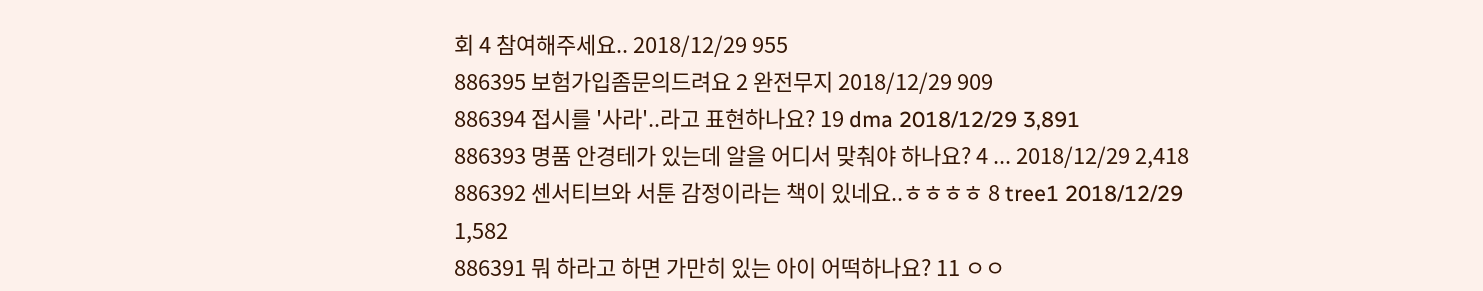회 4 참여해주세요.. 2018/12/29 955
886395 보험가입좀문의드려요 2 완전무지 2018/12/29 909
886394 접시를 '사라'..라고 표현하나요? 19 dma 2018/12/29 3,891
886393 명품 안경테가 있는데 알을 어디서 맞춰야 하나요? 4 ... 2018/12/29 2,418
886392 센서티브와 서툰 감정이라는 책이 있네요..ㅎㅎㅎㅎ 8 tree1 2018/12/29 1,582
886391 뭐 하라고 하면 가만히 있는 아이 어떡하나요? 11 ㅇㅇ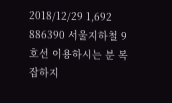2018/12/29 1,692
886390 서울지하철 9호선 이용하시는 분 복잡하지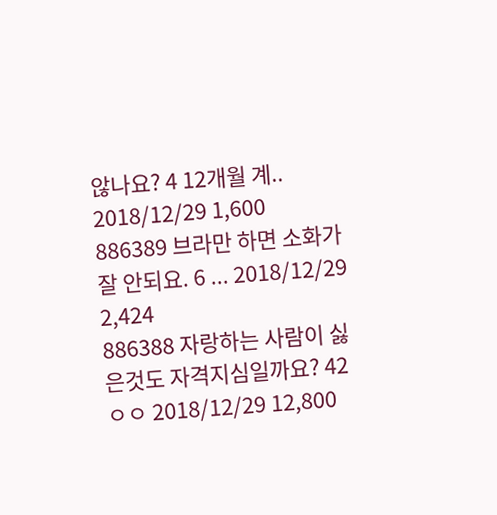않나요? 4 12개월 계.. 2018/12/29 1,600
886389 브라만 하면 소화가 잘 안되요. 6 ... 2018/12/29 2,424
886388 자랑하는 사람이 싫은것도 자격지심일까요? 42 ㅇㅇ 2018/12/29 12,800